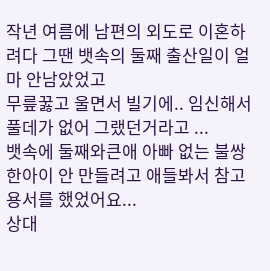작년 여름에 남편의 외도로 이혼하려다 그땐 뱃속의 둘째 출산일이 얼마 안남았었고
무릎꿇고 울면서 빌기에.. 임신해서 풀데가 없어 그랬던거라고 ...
뱃속에 둘째와큰애 아빠 없는 불쌍한아이 안 만들려고 애들봐서 참고 용서를 했었어요...
상대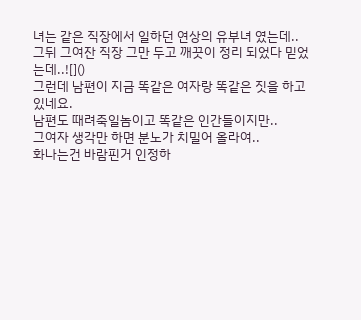녀는 같은 직장에서 일하던 연상의 유부녀 였는데..
그뒤 그여잔 직장 그만 두고 깨끗이 정리 되었다 믿었는데..![]()
그런데 남편이 지금 똑같은 여자랑 똑같은 짓을 하고 있네요.
남편도 때려죽일놈이고 똑같은 인간들이지만..
그여자 생각만 하면 분노가 치밀어 올라여..
화나는건 바람핀거 인정하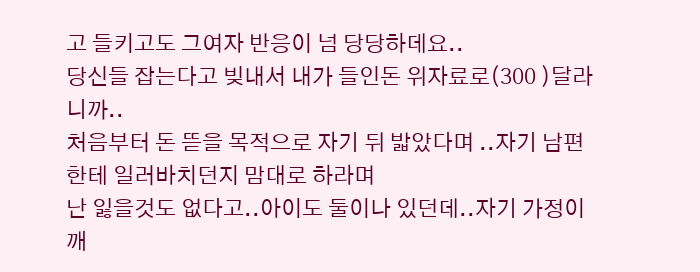고 들키고도 그여자 반응이 넘 당당하데요..
당신들 잡는다고 빚내서 내가 들인돈 위자료로(300 )달라니까..
처음부터 돈 뜯을 목적으로 자기 뒤 밟았다며 ..자기 남편한테 일러바치던지 맘대로 하라며
난 잃을것도 없다고..아이도 둘이나 있던데..자기 가정이 깨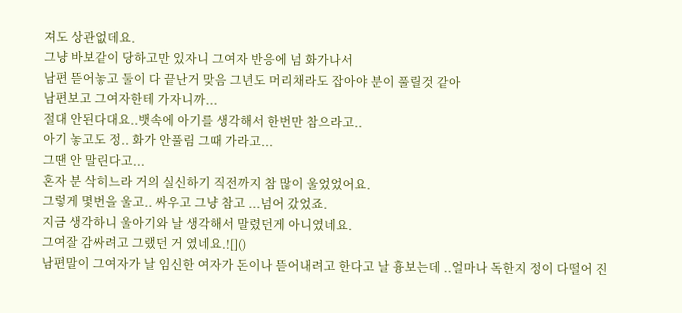져도 상관없데요.
그냥 바보같이 당하고만 있자니 그여자 반응에 넘 화가나서
남편 뜯어놓고 둘이 다 끝난거 맞음 그년도 머리채라도 잡아야 분이 풀릴것 같아
남편보고 그여자한테 가자니까...
절대 안된다대요..뱃속에 아기를 생각해서 한번만 참으라고..
아기 놓고도 정.. 화가 안풀림 그때 가라고...
그땐 안 말린다고...
혼자 분 삭히느라 거의 실신하기 직전까지 참 많이 울었었어요.
그렇게 몇번을 울고.. 싸우고 그냥 참고 ...넘어 갔었죠.
지금 생각하니 울아기와 날 생각해서 말렸던게 아니였네요.
그여잘 감싸려고 그랬던 거 였네요.![]()
남편말이 그여자가 날 임신한 여자가 돈이나 뜯어내려고 한다고 날 흉보는데 ..얼마나 독한지 정이 다떨어 진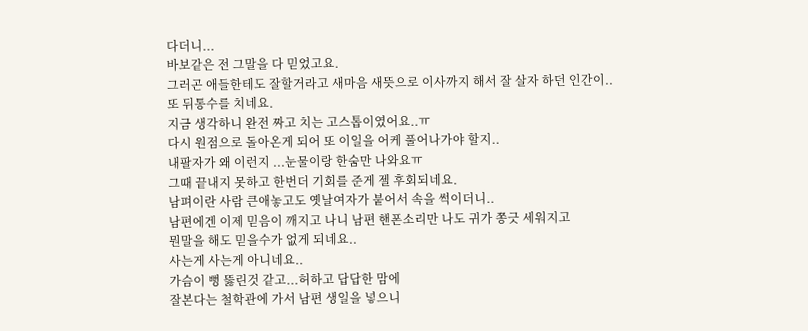다더니...
바보같은 전 그말을 다 믿었고요.
그러곤 애들한테도 잘할거라고 새마음 새뜻으로 이사까지 해서 잘 살자 하던 인간이..
또 뒤통수를 치네요.
지금 생각하니 완전 짜고 치는 고스톱이였어요..ㅠ
다시 원점으로 돌아온게 되어 또 이일을 어케 풀어나가야 할지..
내팔자가 왜 이런지 ...눈물이랑 한숨만 나와요ㅠ
그때 끝내지 못하고 한번더 기회를 준게 젤 후회되네요.
남펴이란 사람 큰애놓고도 옛날여자가 붙어서 속을 썩이더니..
남편에겐 이제 믿음이 깨지고 나니 남편 핸폰소리만 나도 귀가 쫑긋 세워지고
뭔말을 해도 믿을수가 없게 되네요..
사는게 사는게 아니네요..
가슴이 뻥 뚫린것 같고...허하고 답답한 맘에
잘본다는 철학관에 가서 남편 생일을 넣으니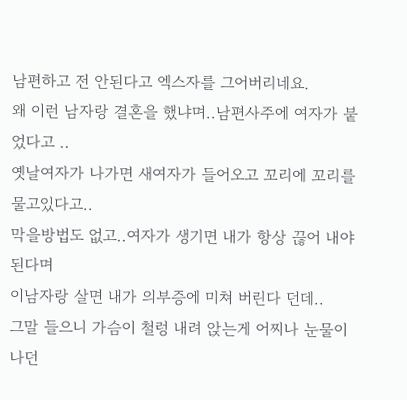남편하고 전 안된다고 엑스자를 그어버리네요.
왜 이런 남자랑 결혼을 했냐며..남편사주에 여자가 붙었다고 ..
옛날여자가 나가면 새여자가 들어오고 꼬리에 꼬리를 물고있다고..
막을방법도 없고..여자가 생기면 내가 항상 끊어 내야 된다며
이남자랑 살면 내가 의부증에 미쳐 버린다 던데..
그말 들으니 가슴이 철렁 내려 앉는게 어찌나 눈물이 나던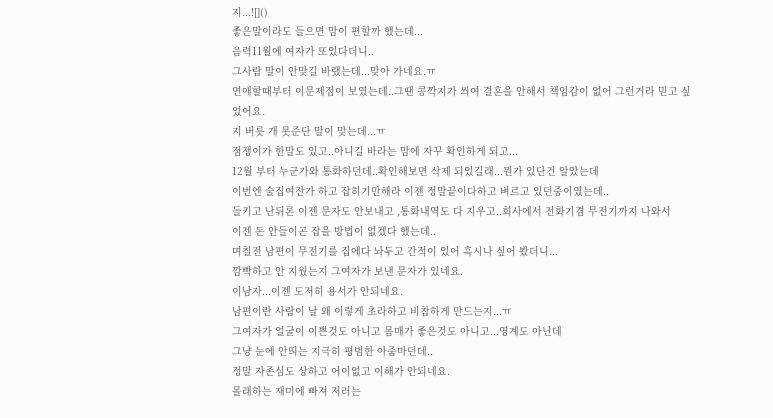지...![]()
좋은말이라도 들으면 맘이 편할까 했는데...
음력11월에 여자가 또있다더니..
그사람 말이 안맞길 바랬는데...맞아 가네요.ㅠ
연애할때부터 이문제점이 보였는데..그땐 콩깍지가 씌여 결혼을 안해서 책임감이 없어 그런거라 믿고 싶었어요.
지 버릇 개 못준단 말이 맞는데...ㅠ
점쟁이가 한말도 있고..아니길 바라는 맘에 자꾸 확인하게 되고...
12월 부터 누군가와 통화하던데..확인해보면 삭제 되있길래...뭔가 있단건 알았는데
이번엔 술집여잔가 하고 잡히기만해라 이젠 정말끝이다하고 벼르고 있던중이였는데..
들키고 난뒤론 이젠 문자도 안보내고 ,통화내역도 다 지우고..회사에서 전화기겸 무전기까지 나와서
이젠 돈 안들이곤 잡을 방법이 없겠다 했는데..
며칠전 남편이 무전기를 집에다 놔두고 간적이 있어 혹시나 싶어 봤더니...
깜빡하고 안 지웠는지 그여자가 보낸 문자가 있네요.
이남자...이젠 도저히 용서가 안되네요.
남편이란 사람이 날 왜 이렇게 초라하고 비참하게 만드는지...ㅠ
그여자가 얼굴이 이쁜것도 아니고 몸매가 좋은것도 아니고...영계도 아닌데
그냥 눈에 안띄는 지극히 평범한 아줌마던데..
정말 자존심도 상하고 어이없고 이해가 안되네요.
몰래하는 재미에 빠져 저러는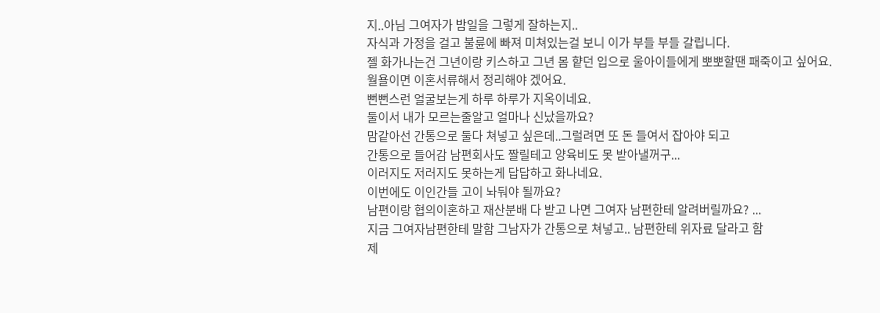지..아님 그여자가 밤일을 그렇게 잘하는지..
자식과 가정을 걸고 불륜에 빠져 미쳐있는걸 보니 이가 부들 부들 갈립니다.
젤 화가나는건 그년이랑 키스하고 그년 몸 햩던 입으로 울아이들에게 뽀뽀할땐 패죽이고 싶어요.
월욜이면 이혼서류해서 정리해야 겠어요.
뻔뻔스런 얼굴보는게 하루 하루가 지옥이네요.
둘이서 내가 모르는줄알고 얼마나 신났을까요?
맘같아선 간통으로 둘다 쳐넣고 싶은데..그럴려면 또 돈 들여서 잡아야 되고
간통으로 들어감 남편회사도 짤릴테고 양육비도 못 받아낼꺼구...
이러지도 저러지도 못하는게 답답하고 화나네요.
이번에도 이인간들 고이 놔둬야 될까요?
남편이랑 협의이혼하고 재산분배 다 받고 나면 그여자 남편한테 알려버릴까요? ...
지금 그여자남편한테 말함 그남자가 간통으로 쳐넣고.. 남편한테 위자료 달라고 함
제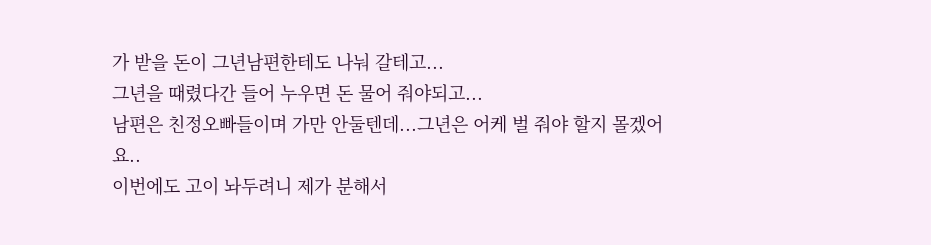가 받을 돈이 그년남편한테도 나눠 갈테고...
그년을 때렸다간 들어 누우면 돈 물어 줘야되고...
남편은 친정오빠들이며 가만 안둘텐데...그년은 어케 벌 줘야 할지 몰겠어요..
이번에도 고이 놔두려니 제가 분해서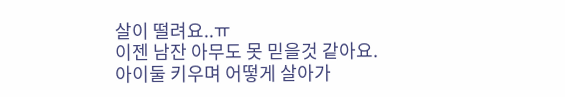살이 떨려요..ㅠ
이젠 남잔 아무도 못 믿을것 같아요.
아이둘 키우며 어떻게 살아가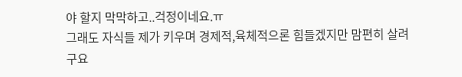야 할지 막막하고..걱정이네요.ㅠ
그래도 자식들 제가 키우며 경제적,육체적으론 힘들겠지만 맘편히 살려구요